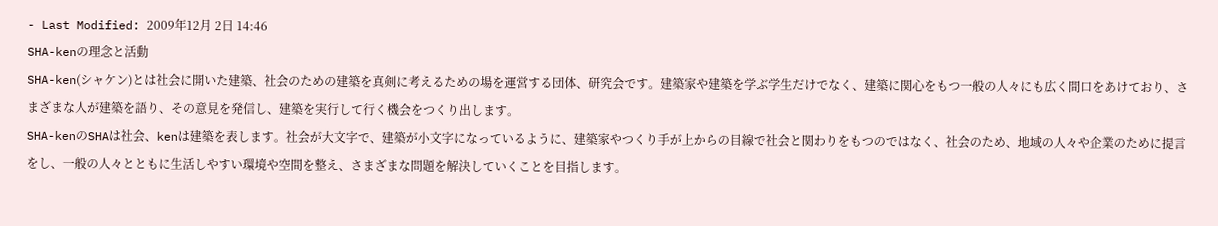- Last Modified: 2009年12月 2日 14:46
SHA-kenの理念と活動
SHA-ken(シャケン)とは社会に開いた建築、社会のための建築を真剣に考えるための場を運営する団体、研究会です。建築家や建築を学ぶ学生だけでなく、建築に関心をもつ一般の人々にも広く間口をあけており、さまざまな人が建築を語り、その意見を発信し、建築を実行して行く機会をつくり出します。
SHA-kenのSHAは社会、kenは建築を表します。社会が大文字で、建築が小文字になっているように、建築家やつくり手が上からの目線で社会と関わりをもつのではなく、社会のため、地域の人々や企業のために提言をし、一般の人々とともに生活しやすい環境や空間を整え、さまざまな問題を解決していくことを目指します。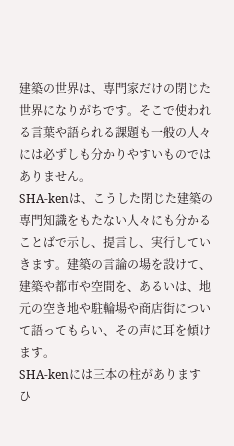建築の世界は、専門家だけの閉じた世界になりがちです。そこで使われる言葉や語られる課題も一般の人々には必ずしも分かりやすいものではありません。
SHA-kenは、こうした閉じた建築の専門知識をもたない人々にも分かることばで示し、提言し、実行していきます。建築の言論の場を設けて、建築や都市や空間を、あるいは、地元の空き地や駐輪場や商店街について語ってもらい、その声に耳を傾けます。
SHA-kenには三本の柱があります
ひ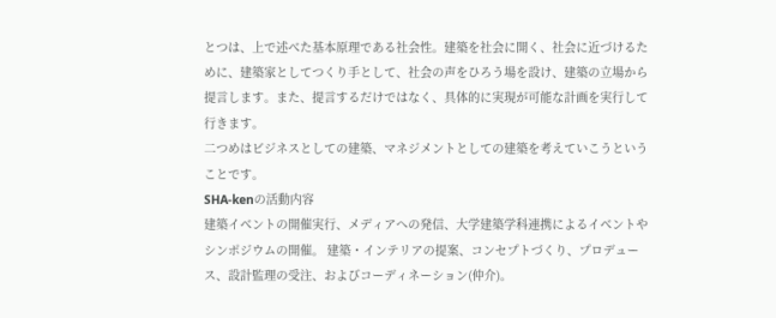とつは、上で述べた基本原理である社会性。建築を社会に開く、社会に近づけるために、建築家としてつくり手として、社会の声をひろう場を設け、建築の立場から提言します。また、提言するだけではなく、具体的に実現が可能な計画を実行して行きます。
二つめはビジネスとしての建築、マネジメントとしての建築を考えていこうということです。
SHA-kenの活動内容
建築イベントの開催実行、メディアへの発信、大学建築学科連携によるイベントやシンポジウムの開催。 建築・インテリアの提案、コンセプトづくり、プロデュース、設計監理の受注、およびコーディネーション(仲介)。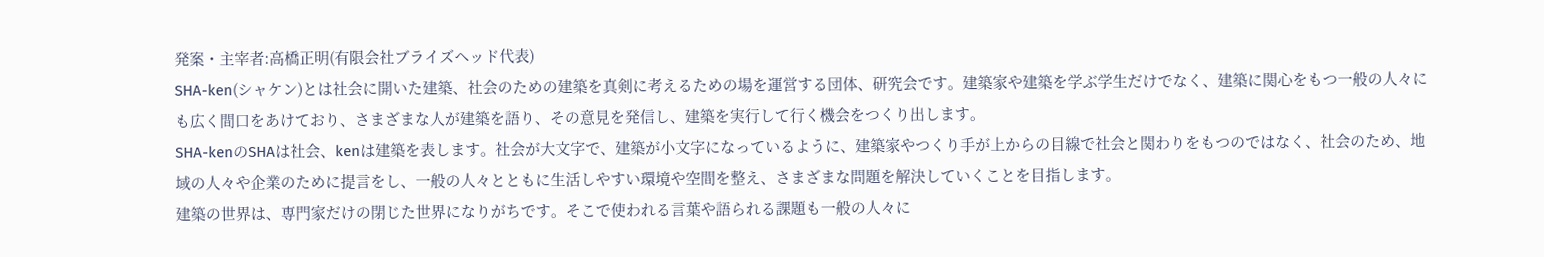発案・主宰者:高橋正明(有限会社ブライズヘッド代表)
SHA-ken(シャケン)とは社会に開いた建築、社会のための建築を真剣に考えるための場を運営する団体、研究会です。建築家や建築を学ぶ学生だけでなく、建築に関心をもつ一般の人々にも広く間口をあけており、さまざまな人が建築を語り、その意見を発信し、建築を実行して行く機会をつくり出します。
SHA-kenのSHAは社会、kenは建築を表します。社会が大文字で、建築が小文字になっているように、建築家やつくり手が上からの目線で社会と関わりをもつのではなく、社会のため、地域の人々や企業のために提言をし、一般の人々とともに生活しやすい環境や空間を整え、さまざまな問題を解決していくことを目指します。
建築の世界は、専門家だけの閉じた世界になりがちです。そこで使われる言葉や語られる課題も一般の人々に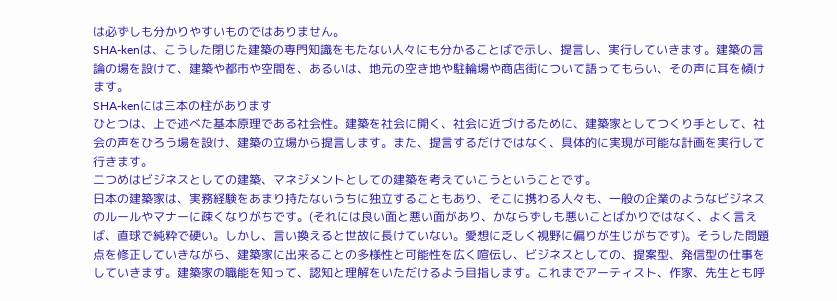は必ずしも分かりやすいものではありません。
SHA-kenは、こうした閉じた建築の専門知識をもたない人々にも分かることばで示し、提言し、実行していきます。建築の言論の場を設けて、建築や都市や空間を、あるいは、地元の空き地や駐輪場や商店街について語ってもらい、その声に耳を傾けます。
SHA-kenには三本の柱があります
ひとつは、上で述べた基本原理である社会性。建築を社会に開く、社会に近づけるために、建築家としてつくり手として、社会の声をひろう場を設け、建築の立場から提言します。また、提言するだけではなく、具体的に実現が可能な計画を実行して行きます。
二つめはビジネスとしての建築、マネジメントとしての建築を考えていこうということです。
日本の建築家は、実務経験をあまり持たないうちに独立することもあり、そこに携わる人々も、一般の企業のようなビジネスのルールやマナーに疎くなりがちです。(それには良い面と悪い面があり、かならずしも悪いことばかりではなく、よく言えば、直球で純粋で硬い。しかし、言い換えると世故に長けていない。愛想に乏しく視野に偏りが生じがちです)。そうした問題点を修正していきながら、建築家に出来ることの多様性と可能性を広く喧伝し、ビジネスとしての、提案型、発信型の仕事をしていきます。建築家の職能を知って、認知と理解をいただけるよう目指します。これまでアーティスト、作家、先生とも呼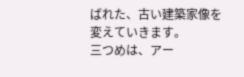ばれた、古い建築家像を変えていきます。
三つめは、アー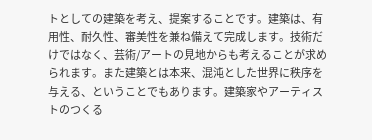トとしての建築を考え、提案することです。建築は、有用性、耐久性、審美性を兼ね備えて完成します。技術だけではなく、芸術/アートの見地からも考えることが求められます。また建築とは本来、混沌とした世界に秩序を与える、ということでもあります。建築家やアーティストのつくる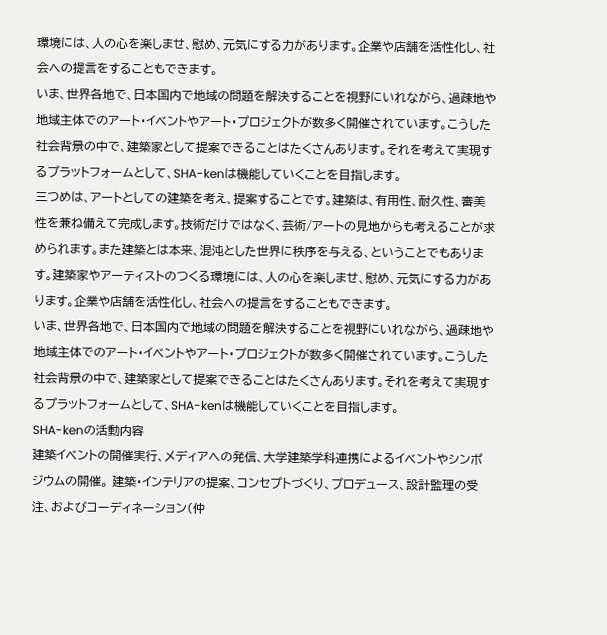環境には、人の心を楽しませ、慰め、元気にする力があります。企業や店舗を活性化し、社会への提言をすることもできます。
いま、世界各地で、日本国内で地域の問題を解決することを視野にいれながら、過疎地や地域主体でのアート・イベントやアート・プロジェクトが数多く開催されています。こうした社会背景の中で、建築家として提案できることはたくさんあります。それを考えて実現するプラットフォームとして、SHA-kenは機能していくことを目指します。
三つめは、アートとしての建築を考え、提案することです。建築は、有用性、耐久性、審美性を兼ね備えて完成します。技術だけではなく、芸術/アートの見地からも考えることが求められます。また建築とは本来、混沌とした世界に秩序を与える、ということでもあります。建築家やアーティストのつくる環境には、人の心を楽しませ、慰め、元気にする力があります。企業や店舗を活性化し、社会への提言をすることもできます。
いま、世界各地で、日本国内で地域の問題を解決することを視野にいれながら、過疎地や地域主体でのアート・イベントやアート・プロジェクトが数多く開催されています。こうした社会背景の中で、建築家として提案できることはたくさんあります。それを考えて実現するプラットフォームとして、SHA-kenは機能していくことを目指します。
SHA-kenの活動内容
建築イベントの開催実行、メディアへの発信、大学建築学科連携によるイベントやシンポジウムの開催。 建築・インテリアの提案、コンセプトづくり、プロデュース、設計監理の受注、およびコーディネーション(仲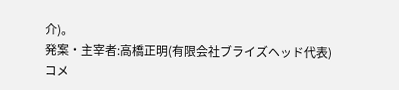介)。
発案・主宰者:高橋正明(有限会社ブライズヘッド代表)
コメ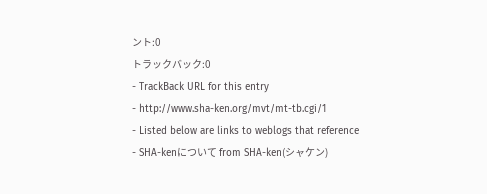ント:0
トラックバック:0
- TrackBack URL for this entry
- http://www.sha-ken.org/mvt/mt-tb.cgi/1
- Listed below are links to weblogs that reference
- SHA-kenについて from SHA-ken(シャケン)